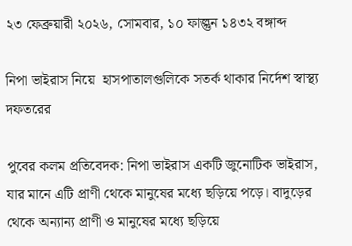২৩ ফেব্রুয়ারী ২০২৬, সোমবার, ১০ ফাল্গুন ১৪৩২ বঙ্গাব্দ

নিপা ভাইরাস নিয়ে  হাসপাতালগুলিকে সতর্ক থাকার নির্দেশ স্বাস্থ্য দফতরের

পুবের কলম প্রতিবেদক: নিপা ভাইরাস একটি জুনোটিক ভাইরাস, যার মানে এটি প্রাণী থেকে মানুষের মধ্যে ছড়িয়ে পড়ে। বাদুড়ের থেকে অন্যান্য প্রাণী ও মানুষের মধ্যে ছড়িয়ে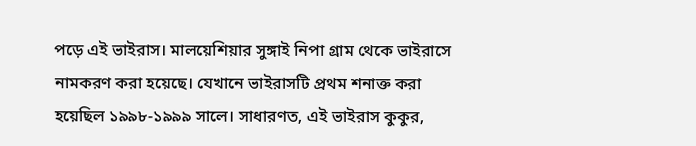পড়ে এই ভাইরাস। মালয়েশিয়ার সুঙ্গাই নিপা গ্রাম থেকে ভাইরাসে নামকরণ করা হয়েছে। যেখানে ভাইরাসটি প্রথম শনাক্ত করা হয়েছিল ১৯৯৮-১৯৯৯ সালে। সাধারণত, এই ভাইরাস কুকুর,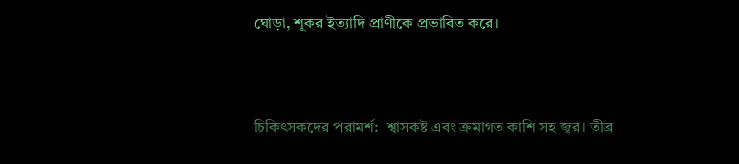ঘোড়া, শূকর ইত্যাদি প্রাণীকে প্রভাবিত করে।



চিকিৎসকদের পরামর্শ:  শ্বাসকষ্ট এবং ক্রমাগত কাশি সহ জ্বর। তীব্র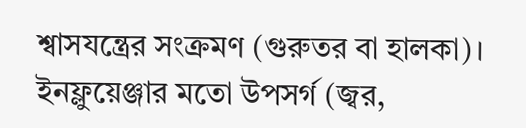শ্বাসযন্ত্রের সংক্রমণ (গুরুতর বা হালকা)। ইনফ্লুয়েঞ্জার মতো উপসর্গ (জ্বর,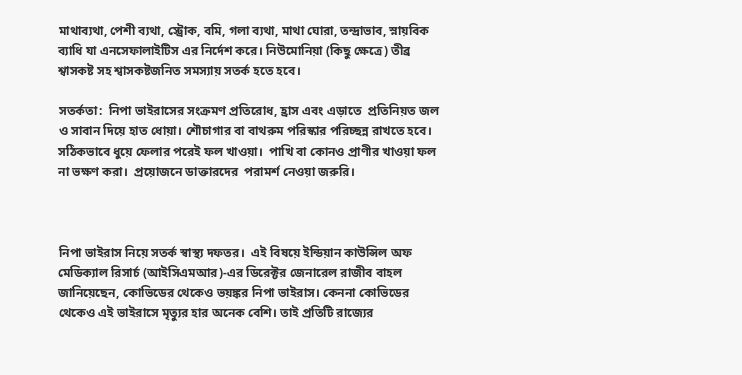মাথাব্যথা, পেশী ব্যথা, স্ট্রোক, বমি, গলা ব্যথা, মাথা ঘোরা, তন্দ্রাভাব, স্নায়বিক ব্যাধি যা এনসেফালাইটিস এর নির্দেশ করে। নিউমোনিয়া (কিছু ক্ষেত্রে) তীব্র শ্বাসকষ্ট সহ শ্বাসকষ্টজনিত সমস্যায় সতর্ক হতে হবে।

সতর্কতা:  নিপা ভাইরাসের সংক্রমণ প্রতিরোধ, হ্রাস এবং এড়াতে  প্রতিনিয়ত জল ও সাবান দিয়ে হাত ধোয়া। শৌচাগার বা বাথরুম পরিস্কার পরিচ্ছন্ন রাখতে হবে।   সঠিকভাবে ধুয়ে ফেলার পরেই ফল খাওয়া।  পাখি বা কোনও প্রাণীর খাওয়া ফল না ভক্ষণ করা।  প্রয়োজনে ডাক্তারদের  পরামর্শ নেওয়া জরুরি।



নিপা ভাইরাস নিয়ে সতর্ক স্বাস্থ্য দফতর।  এই বিষয়ে ইন্ডিয়ান কাউন্সিল অফ মেডিক্যাল রিসার্চ (আইসিএমআর)-এর ডিরেক্টর জেনারেল রাজীব বাহল জানিয়েছেন, কোভিডের থেকেও ভয়ঙ্কর নিপা ভাইরাস। কেননা কোভিডের থেকেও এই ভাইরাসে মৃত্যুর হার অনেক বেশি। তাই প্রতিটি রাজ্যের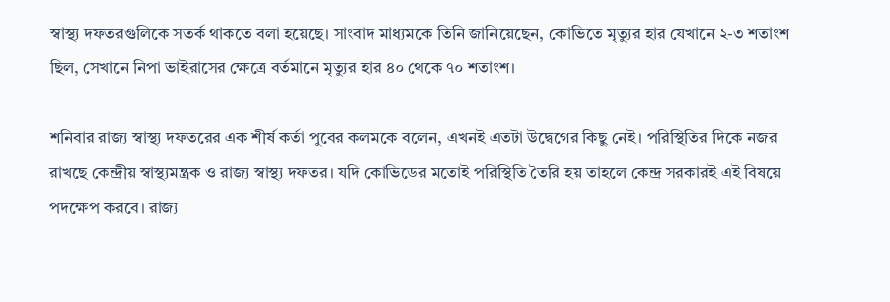স্বাস্থ্য দফতরগুলিকে সতর্ক থাকতে বলা হয়েছে। সাংবাদ মাধ্যমকে তিনি জানিয়েছেন, কোভিতে মৃত্যুর হার যেখানে ২-৩ শতাংশ ছিল, সেখানে নিপা ভাইরাসের ক্ষেত্রে বর্তমানে মৃত্যুর হার ৪০ থেকে ৭০ শতাংশ।

শনিবার রাজ্য স্বাস্থ্য দফতরের এক শীর্ষ কর্তা পুবের কলমকে বলেন, এখনই এতটা উদ্বেগের কিছু নেই। পরিস্থিতির দিকে নজর রাখছে কেন্দ্রীয় স্বাস্থ্যমন্ত্রক ও রাজ্য স্বাস্থ্য দফতর। যদি কোভিডের মতোই পরিস্থিতি তৈরি হয় তাহলে কেন্দ্র সরকারই এই বিষয়ে পদক্ষেপ করবে। রাজ্য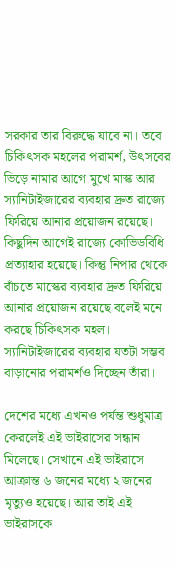সরকার তার বিরুদ্ধে যাবে না। তবে চিকিৎসক মহলের পরামর্শ, উৎসবের ভিড়ে নামার আগে মুখে মাস্ক আর স্যানিটাইজারের ব্যবহার দ্রুত রাজ্যে ফিরিয়ে আনার প্রয়োজন রয়েছে। কিছুদিন আগেই রাজ্যে কোভিডবিধি প্রত্যাহার হয়েছে। কিন্তু নিপার থেকে বাঁচতে মাস্কের ব্যবহার দ্রুত ফিরিয়ে আনার প্রয়োজন রয়েছে বলেই মনে করছে চিকিৎসক মহল। স্যানিটাইজারের ব্যবহার যতটা সম্ভব বাড়ানোর পরামর্শও দিচ্ছেন তাঁরা।

দেশের মধ্যে এখনও পর্যন্ত শুধুমাত্র কেরলেই এই ভাইরাসের সন্ধান মিলেছে। সেখানে এই ভাইরাসে আক্রান্ত ৬ জনের মধ্যে ২ জনের মৃত্যুও হয়েছে। আর তাই এই ভাইরাসকে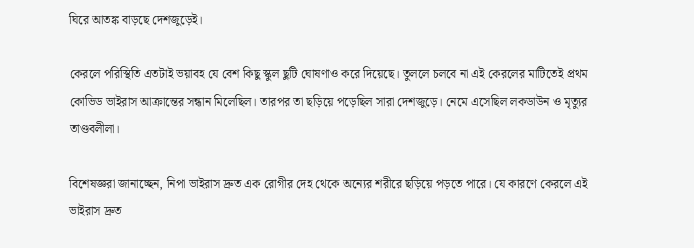ঘিরে আতঙ্ক বাড়ছে দেশজুড়েই।

কেরলে পরিস্থিতি এতটাই ভয়াবহ যে বেশ কিছু স্কুল ছুটি ঘোষণাও করে দিয়েছে। তুললে চলবে না এই কেরলের মাটিতেই প্রথম কোভিড ভাইরাস আক্রান্তের সন্ধান মিলেছিল। তারপর তা ছড়িয়ে পড়েছিল সারা দেশজুড়ে। নেমে এসেছিল লকডাউন ও মৃত্যুর তাণ্ডবলীলা।

বিশেষজ্ঞরা জানাচ্ছেন, নিপা ভাইরাস দ্রুত এক রোগীর দেহ থেকে অন্যের শরীরে ছড়িয়ে পড়তে পারে। যে কারণে কেরলে এই ভাইরাস দ্রুত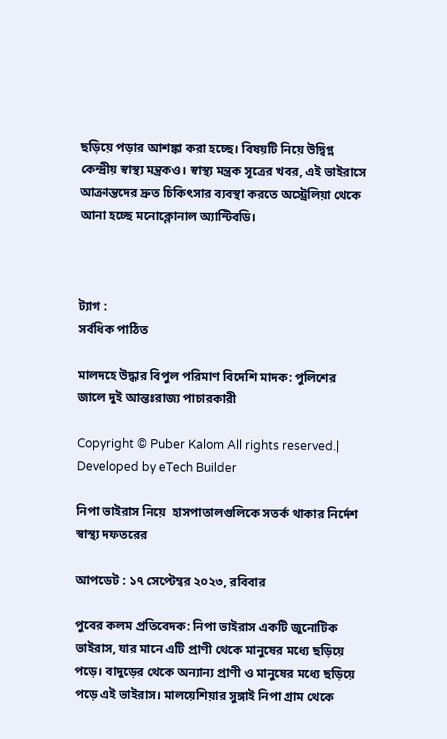ছড়িয়ে পড়ার আশঙ্কা করা হচ্ছে। বিষয়টি নিয়ে উদ্বিগ্ন কেন্দ্রীয় স্বাস্থ্য মন্ত্রকও। স্বাস্থ্য মন্ত্রক সূত্রের খবর, এই ভাইরাসে আক্রান্তদের দ্রুত চিকিৎসার ব্যবস্থা করতে অস্ট্রেলিয়া থেকে আনা হচ্ছে মনোক্লোনাল অ্যান্টিবডি।



ট্যাগ :
সর্বধিক পাঠিত

মালদহে উদ্ধার বিপুল পরিমাণ বিদেশি মাদক: পুলিশের জালে দুই আন্তঃরাজ্য পাচারকারী

Copyright © Puber Kalom All rights reserved.| Developed by eTech Builder

নিপা ভাইরাস নিয়ে  হাসপাতালগুলিকে সতর্ক থাকার নির্দেশ স্বাস্থ্য দফতরের

আপডেট : ১৭ সেপ্টেম্বর ২০২৩, রবিবার

পুবের কলম প্রতিবেদক: নিপা ভাইরাস একটি জুনোটিক ভাইরাস, যার মানে এটি প্রাণী থেকে মানুষের মধ্যে ছড়িয়ে পড়ে। বাদুড়ের থেকে অন্যান্য প্রাণী ও মানুষের মধ্যে ছড়িয়ে পড়ে এই ভাইরাস। মালয়েশিয়ার সুঙ্গাই নিপা গ্রাম থেকে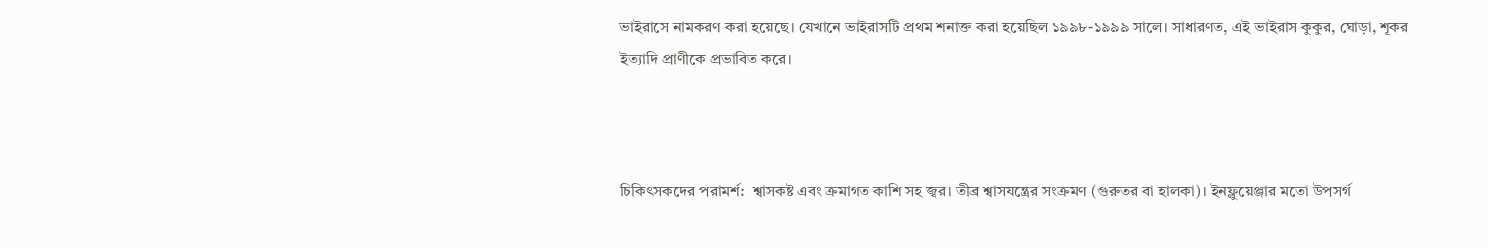ভাইরাসে নামকরণ করা হয়েছে। যেখানে ভাইরাসটি প্রথম শনাক্ত করা হয়েছিল ১৯৯৮-১৯৯৯ সালে। সাধারণত, এই ভাইরাস কুকুর, ঘোড়া, শূকর ইত্যাদি প্রাণীকে প্রভাবিত করে।



চিকিৎসকদের পরামর্শ:  শ্বাসকষ্ট এবং ক্রমাগত কাশি সহ জ্বর। তীব্র শ্বাসযন্ত্রের সংক্রমণ (গুরুতর বা হালকা)। ইনফ্লুয়েঞ্জার মতো উপসর্গ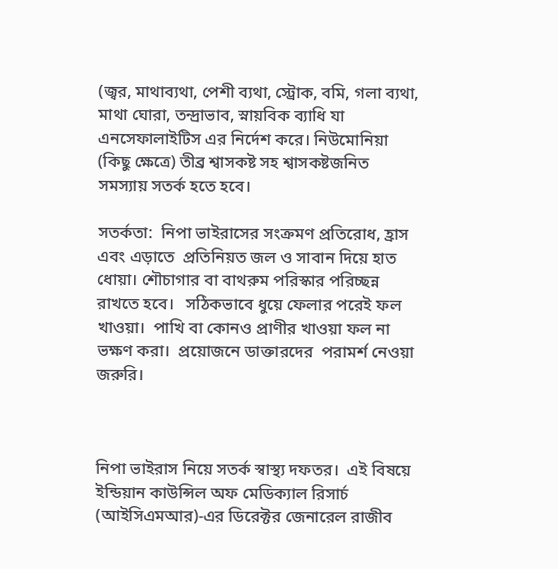(জ্বর, মাথাব্যথা, পেশী ব্যথা, স্ট্রোক, বমি, গলা ব্যথা, মাথা ঘোরা, তন্দ্রাভাব, স্নায়বিক ব্যাধি যা এনসেফালাইটিস এর নির্দেশ করে। নিউমোনিয়া (কিছু ক্ষেত্রে) তীব্র শ্বাসকষ্ট সহ শ্বাসকষ্টজনিত সমস্যায় সতর্ক হতে হবে।

সতর্কতা:  নিপা ভাইরাসের সংক্রমণ প্রতিরোধ, হ্রাস এবং এড়াতে  প্রতিনিয়ত জল ও সাবান দিয়ে হাত ধোয়া। শৌচাগার বা বাথরুম পরিস্কার পরিচ্ছন্ন রাখতে হবে।   সঠিকভাবে ধুয়ে ফেলার পরেই ফল খাওয়া।  পাখি বা কোনও প্রাণীর খাওয়া ফল না ভক্ষণ করা।  প্রয়োজনে ডাক্তারদের  পরামর্শ নেওয়া জরুরি।



নিপা ভাইরাস নিয়ে সতর্ক স্বাস্থ্য দফতর।  এই বিষয়ে ইন্ডিয়ান কাউন্সিল অফ মেডিক্যাল রিসার্চ (আইসিএমআর)-এর ডিরেক্টর জেনারেল রাজীব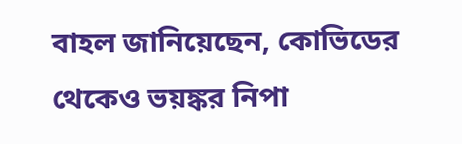বাহল জানিয়েছেন, কোভিডের থেকেও ভয়ঙ্কর নিপা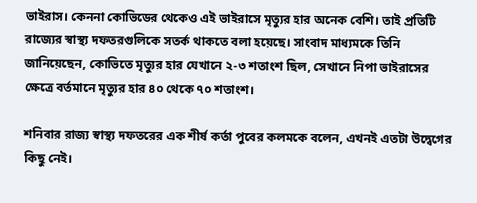ভাইরাস। কেননা কোভিডের থেকেও এই ভাইরাসে মৃত্যুর হার অনেক বেশি। তাই প্রতিটি রাজ্যের স্বাস্থ্য দফতরগুলিকে সতর্ক থাকতে বলা হয়েছে। সাংবাদ মাধ্যমকে তিনি জানিয়েছেন, কোভিতে মৃত্যুর হার যেখানে ২-৩ শতাংশ ছিল, সেখানে নিপা ভাইরাসের ক্ষেত্রে বর্তমানে মৃত্যুর হার ৪০ থেকে ৭০ শতাংশ।

শনিবার রাজ্য স্বাস্থ্য দফতরের এক শীর্ষ কর্তা পুবের কলমকে বলেন, এখনই এতটা উদ্বেগের কিছু নেই।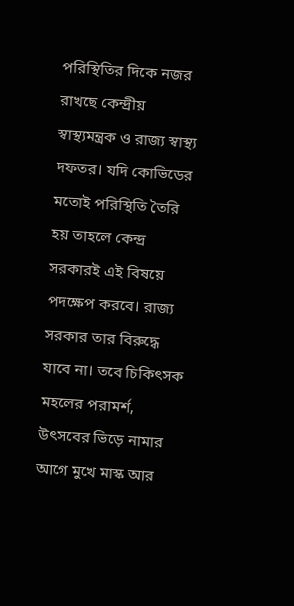পরিস্থিতির দিকে নজর রাখছে কেন্দ্রীয় স্বাস্থ্যমন্ত্রক ও রাজ্য স্বাস্থ্য দফতর। যদি কোভিডের মতোই পরিস্থিতি তৈরি হয় তাহলে কেন্দ্র সরকারই এই বিষয়ে পদক্ষেপ করবে। রাজ্য সরকার তার বিরুদ্ধে যাবে না। তবে চিকিৎসক মহলের পরামর্শ, উৎসবের ভিড়ে নামার আগে মুখে মাস্ক আর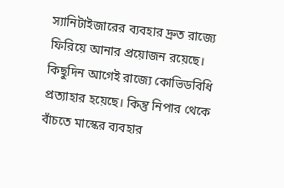স্যানিটাইজারের ব্যবহার দ্রুত রাজ্যে ফিরিয়ে আনার প্রয়োজন রয়েছে। কিছুদিন আগেই রাজ্যে কোভিডবিধি প্রত্যাহার হয়েছে। কিন্তু নিপার থেকে বাঁচতে মাস্কের ব্যবহার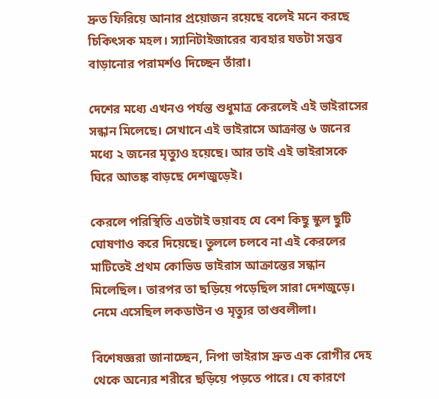দ্রুত ফিরিয়ে আনার প্রয়োজন রয়েছে বলেই মনে করছে চিকিৎসক মহল। স্যানিটাইজারের ব্যবহার যতটা সম্ভব বাড়ানোর পরামর্শও দিচ্ছেন তাঁরা।

দেশের মধ্যে এখনও পর্যন্ত শুধুমাত্র কেরলেই এই ভাইরাসের সন্ধান মিলেছে। সেখানে এই ভাইরাসে আক্রান্ত ৬ জনের মধ্যে ২ জনের মৃত্যুও হয়েছে। আর তাই এই ভাইরাসকে ঘিরে আতঙ্ক বাড়ছে দেশজুড়েই।

কেরলে পরিস্থিতি এতটাই ভয়াবহ যে বেশ কিছু স্কুল ছুটি ঘোষণাও করে দিয়েছে। তুললে চলবে না এই কেরলের মাটিতেই প্রথম কোভিড ভাইরাস আক্রান্তের সন্ধান মিলেছিল। তারপর তা ছড়িয়ে পড়েছিল সারা দেশজুড়ে। নেমে এসেছিল লকডাউন ও মৃত্যুর তাণ্ডবলীলা।

বিশেষজ্ঞরা জানাচ্ছেন, নিপা ভাইরাস দ্রুত এক রোগীর দেহ থেকে অন্যের শরীরে ছড়িয়ে পড়তে পারে। যে কারণে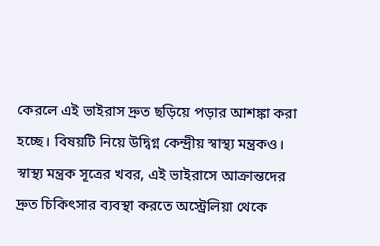কেরলে এই ভাইরাস দ্রুত ছড়িয়ে পড়ার আশঙ্কা করা হচ্ছে। বিষয়টি নিয়ে উদ্বিগ্ন কেন্দ্রীয় স্বাস্থ্য মন্ত্রকও। স্বাস্থ্য মন্ত্রক সূত্রের খবর, এই ভাইরাসে আক্রান্তদের দ্রুত চিকিৎসার ব্যবস্থা করতে অস্ট্রেলিয়া থেকে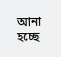আনা হচ্ছে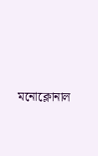মনোক্লোনাল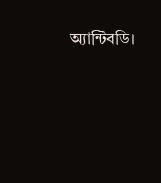অ্যান্টিবডি।